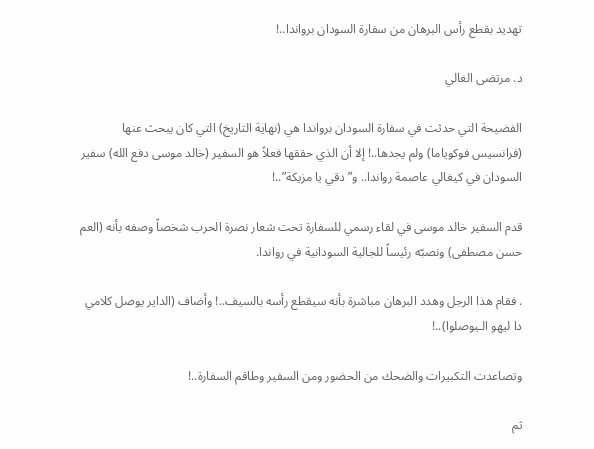تهديد بقطع رأس البرهان من سفارة السودان برواندا..!

د. مرتضى الغالي

الفضيحة التي حدثت في سفارة السودان برواندا هي (نهاية التاريخ) التي كان يبحث عنها (فرانسيس فوكوياما) ولم يجدها..! إلا أن الذي حققها فعلاً هو السفير (خالد موسى دفع الله) سفير السودان في كيغالي عاصمة رواندا.. و”دقي يا مزيكة”..!

قدم السفير خالد موسى في لقاء رسمي للسفارة تحت شعار نصرة الحرب شخصاً وصفه بأنه (العم حسن مصطفى) ونصبّه رئيساً للجالية السودانية في رواندا.

. فقام هذا الرجل وهدد البرهان مباشرة بأنه سيقطع رأسه بالسيف..! وأضاف (الداير يوصل كلامي دا ليهو الـيوصلوا)..!

وتصاعدت التكبيرات والضحك من الحضور ومن السفير وطاقم السفارة..!

ثم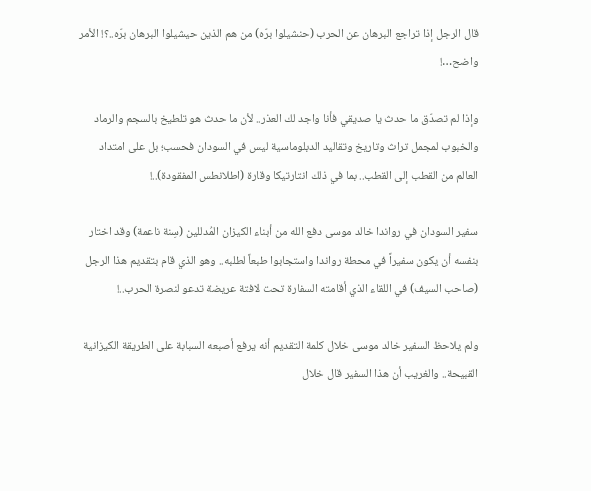قال الرجل إذا تراجع البرهان عن الحرب (حنشيلوا برّه) من هم الذين حيشيلوا البرهان برّه..؟! الأمر واضح…!

وإذا لم تصدّق ما حدث يا صديقي فأنا واجد لك العذر.. لأن ما حدث هو تلطيخ بالسجم والرماد والخبوب لمجمل تراث وتاريخ وتقاليد الدبلوماسية ليس في السودان فحسب؛ بل على امتداد العالم من القطب إلى القطب.. بما في ذلك انتارتيكا وقارة (اطلانطس المفقودة)..!

سفير السودان في رواندا خالد موسى دفع الله من أبناء الكيزان المُدللين (سِنة ناعمة) وقد اختار بنفسه أن يكون سفيراً في محطة رواندا واستجابوا طبعاً لطلبه.. وهو الذي قام بتقديم هذا الرجل (صاحب السيف) في اللقاء الذي أقامته السفارة تحت لافتة عريضة تدعو لنصرة الحرب..!

ولم يلاحظ السفير خالد موسى خلال كلمة التقديم أنه يرفع أصبعه السبابة على الطريقة الكيزانية القبيحة.. والغريب أن هذا السفير قال خلال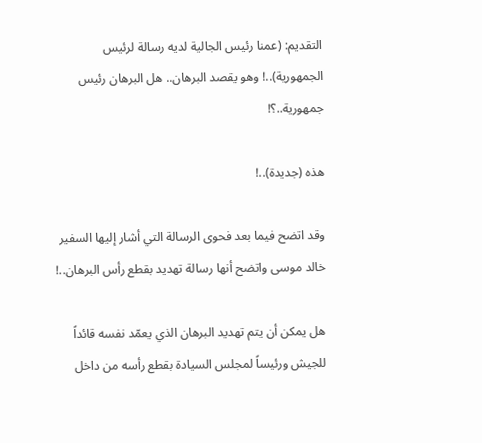التقديم: (عمنا رئيس الجالية لديه رسالة لرئيس الجمهورية)..! وهو يقصد البرهان.. هل البرهان رئيس جمهورية..؟!

هذه (جديدة)..!

وقد اتضح فيما بعد فحوى الرسالة التي أشار إليها السفير خالد موسى واتضح أنها رسالة تهديد بقطع رأس البرهان..!

هل يمكن أن يتم تهديد البرهان الذي يعمّد نفسه قائداً للجيش ورئيساً لمجلس السيادة بقطع رأسه من داخل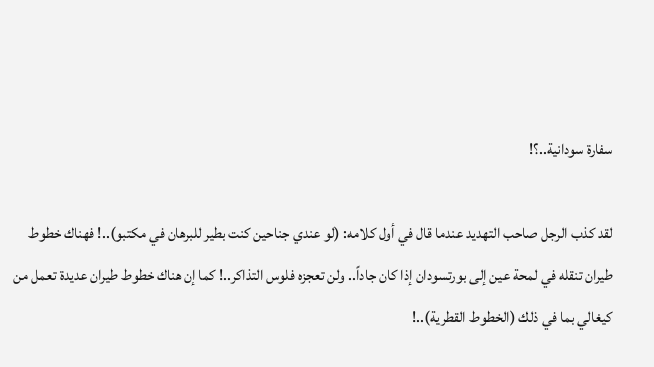سفارة سودانية..؟!

لقد كذب الرجل صاحب التهديد عندما قال في أول كلامه: (لو عندي جناحين كنت بطير للبرهان في مكتبو)..! فهناك خطوط طيران تنقله في لمحة عين إلى بورتسودان إذا كان جاداً.. ولن تعجزه فلوس التذاكر..! كما إن هناك خطوط طيران عديدة تعمل من كيغالي بما في ذلك (الخطوط القطرية)..!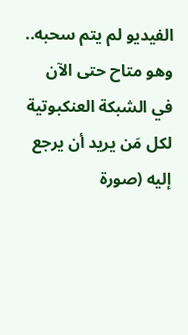الفيديو لم يتم سحبه.. وهو متاح حتى الآن في الشبكة العنكبوتية لكل مَن يريد أن يرجع إليه (صورة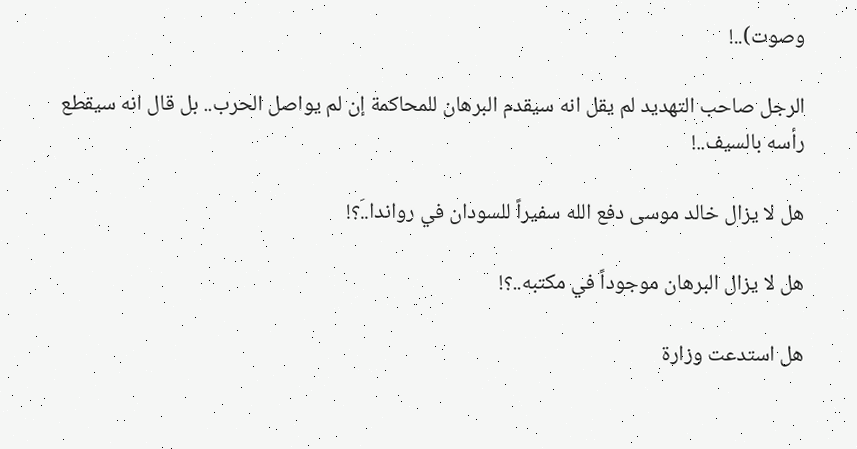وصوت)..!

الرجل صاحب التهديد لم يقل انه سيقدم البرهان للمحاكمة إن لم يواصل الحرب.. بل قال انه سيقطع رأسه بالسيف..!

هل لا يزال خالد موسى دفع الله سفيراً للسودان في رواندا..؟َ!

هل لا يزال البرهان موجوداً في مكتبه..؟!

هل استدعت وزارة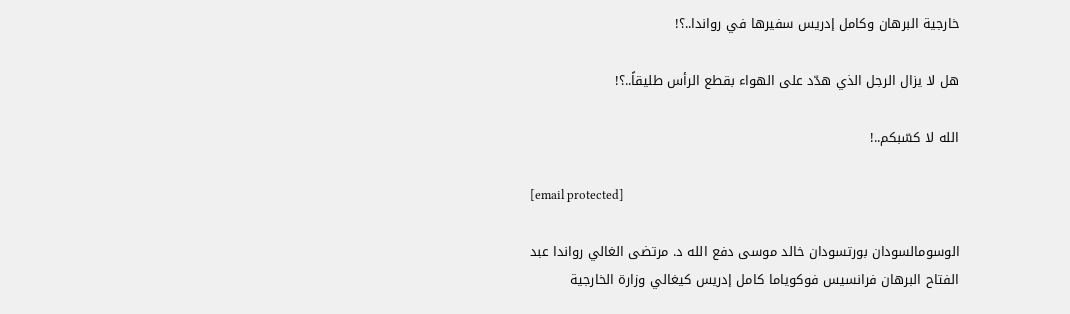خارجية البرهان وكامل إدريس سفيرها في رواندا..؟!

هل لا يزال الرجل الذي هدّد على الهواء بقطع الرأس طليقاً..؟!

الله لا كسّبكم..!

[email protected]

الوسومالسودان بورتسودان خالد موسى دفع الله د. مرتضى الغالي رواندا عبد الفتاح البرهان فرانسيس فوكوياما كامل إدريس كيغالي وزارة الخارجية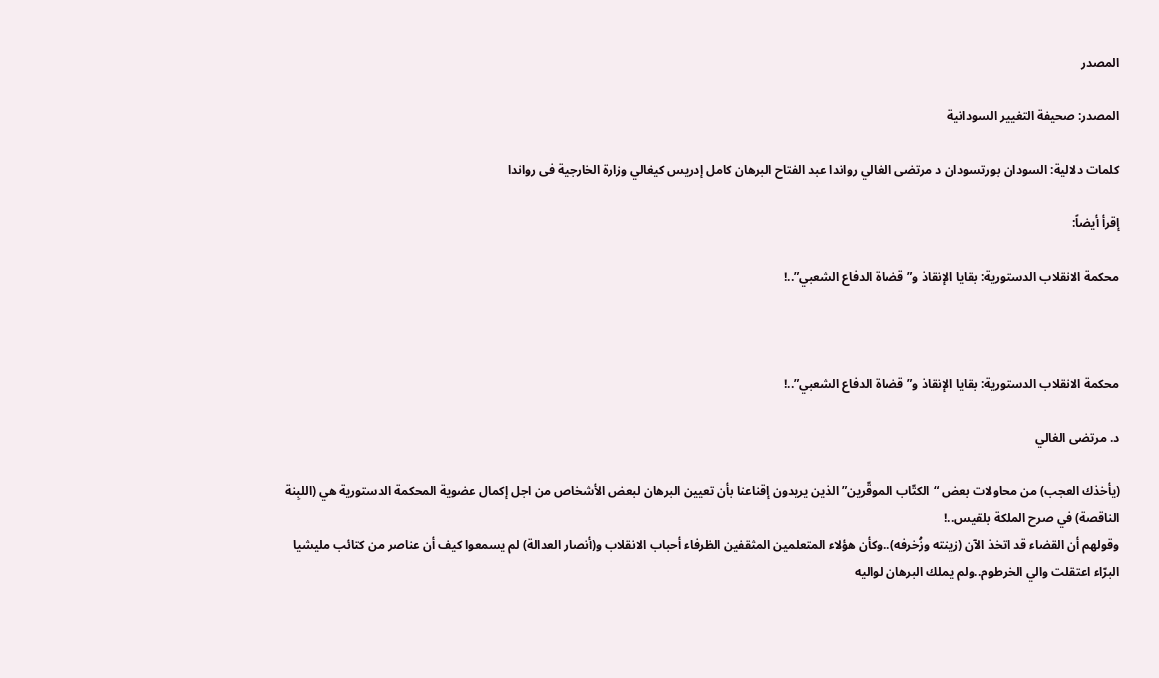المصدر

المصدر: صحيفة التغيير السودانية

كلمات دلالية: السودان بورتسودان د مرتضى الغالي رواندا عبد الفتاح البرهان كامل إدريس كيغالي وزارة الخارجية فی رواندا

إقرأ أيضاً:

محكمة الانقلاب الدستورية: بقايا الإنقاذ و”قضاة الدفاع الشعبي”..!



محكمة الانقلاب الدستورية: بقايا الإنقاذ و”قضاة الدفاع الشعبي”..!

د. مرتضى الغالي

(يأخذك العجب) من محاولات بعض “الكتّاب الموقّرين” الذين يريدون إقناعنا بأن تعيين البرهان لبعض الأشخاص من اجل إكمال عضوية المحكمة الدستورية هي (اللبِنة الناقصة) في صرح الملكة بلقيس..!
وقولهم أن القضاء قد اتخذ الآن (زينته وزُخرفه)..وكأن هؤلاء المتعلمين المثقفين الظرفاء أحباب الانقلاب و(أنصار العدالة) لم يسمعوا كيف أن عناصر من كتائب مليشيا البرّاء اعتقلت والي الخرطوم..ولم يملك البرهان لواليه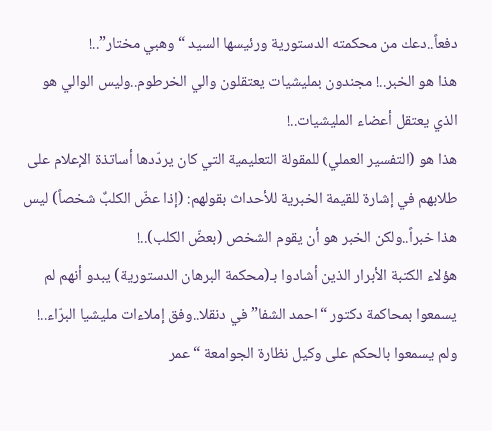دفعاً..دعك من محكمته الدستورية ورئيسها السيد “وهبي مختار”..!
هذا هو الخبر..! مجندون بمليشيات يعتقلون والي الخرطوم..وليس الوالي هو الذي يعتقل أعضاء المليشيات..!
هذا هو (التفسير العملي) للمقولة التعليمية التي كان يردّدها أساتذة الإعلام على طلابهم في إشارة للقيمة الخبرية للأحداث بقولهم: (إذا عضّ الكلبٌ شخصاً) ليس هذا خبراً..ولكن الخبر هو أن يقوم الشخص (بعضّ الكلب)..!
هؤلاء الكتبة الأبرار الذين أشادوا بـ(محكمة البرهان الدستورية) يبدو أنهم لم يسمعوا بمحاكمة دكتور “احمد الشفا” في دنقلا..وفق إملاءات مليشيا البرّاء..!
ولم يسمعوا بالحكم على وكيل نظارة الجوامعة “عمر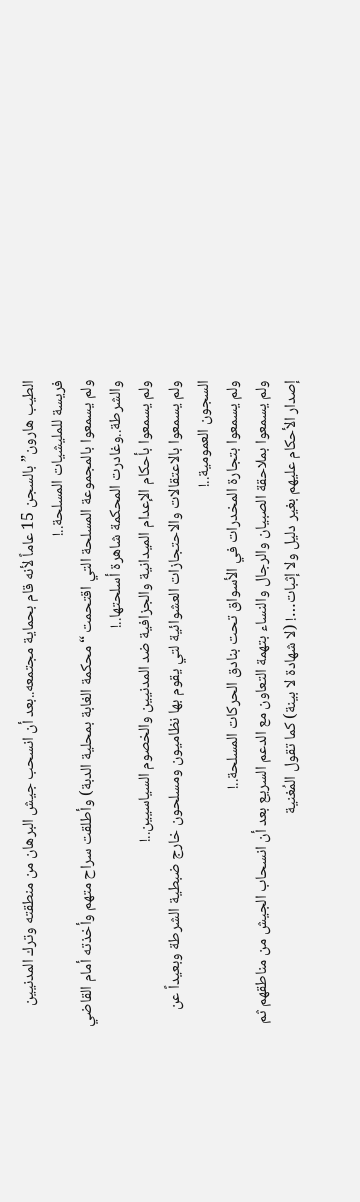الطيب هارون” بالسجن 15 عاماً لأنه قام بحماية مجتمعه..بعد أن انسحب جيش البرهان من منطقته وترك المدنيين فريسة للمليشيات المسلحة..!
ولم يسمعوا بالمجموعة المسلحة التي اقتحمت “محكمة الغابة بمحلية الدبة) وأطلقت سراح متهم وأخذته أمام القاضي والشرطة..وغادرت المحكمة شاهرة أسلحتها..!
ولم يسمعوا بأحكام الإعدام الميدانية والجزافية ضد المدنيين والخصوم السياسيين..!
ولم يسمعوا بالاعتقالات والاحتجازات العشوائية لتي يقوم بها نظاميون ومسلحون خارج ضبطية الشرطة وبعيداً عن السجون العمومية..!
ولم يسمعوا بتجارة المخدرات في الأسواق تحت بنادق الحركات المسلحة..!
ولم يسمعوا بملاحقة الصبيان والرجال والنساء بتهمة التعاون مع الدعم السريع بعد أن انسحاب الجيش من مناطقهم ثم إصدار الأحكام عليهم بغير دليل ولا إثبات…! (لا شهادة لا بينة) كما تقول المُغنية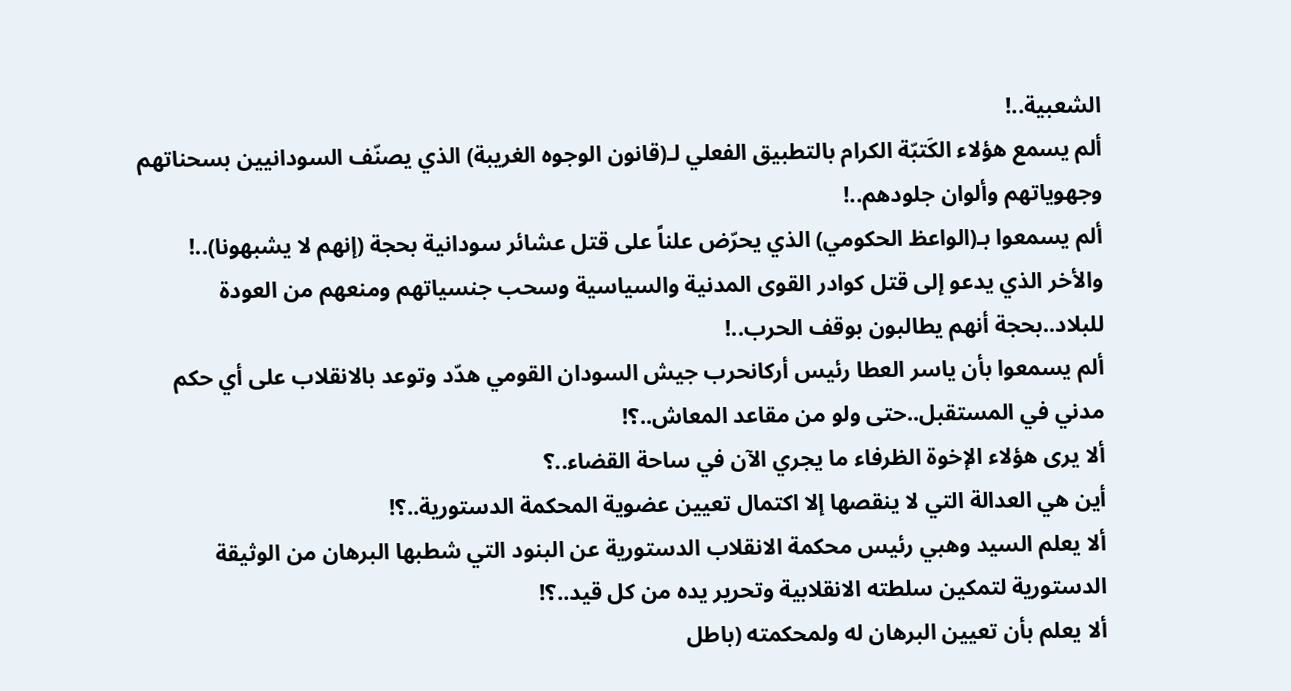الشعبية..!
ألم يسمع هؤلاء الكَتبّة الكرام بالتطبيق الفعلي لـ(قانون الوجوه الغريبة) الذي يصنّف السودانيين بسحناتهم وجهوياتهم وألوان جلودهم..!
ألم يسمعوا بـ(الواعظ الحكومي) الذي يحرّض علناً على قتل عشائر سودانية بحجة (إنهم لا يشبهونا)..!
والأخر الذي يدعو إلى قتل كوادر القوى المدنية والسياسية وسحب جنسياتهم ومنعهم من العودة للبلاد..بحجة أنهم يطالبون بوقف الحرب..!
ألم يسمعوا بأن ياسر العطا رئيس أركانحرب جيش السودان القومي هدّد وتوعد بالانقلاب على أي حكم مدني في المستقبل..حتى ولو من مقاعد المعاش..؟!
ألا يرى هؤلاء الإخوة الظرفاء ما يجري الآن في ساحة القضاء..؟
أين هي العدالة التي لا ينقصها إلا اكتمال تعيين عضوية المحكمة الدستورية..؟!
ألا يعلم السيد وهبي رئيس محكمة الانقلاب الدستورية عن البنود التي شطبها البرهان من الوثيقة الدستورية لتمكين سلطته الانقلابية وتحرير يده من كل قيد..؟!
ألا يعلم بأن تعيين البرهان له ولمحكمته (باطل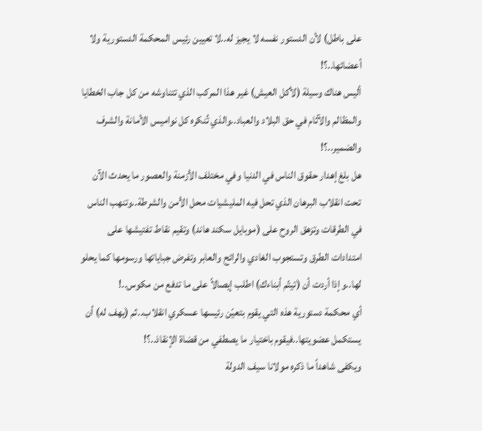على باطل) لأن الدستور نفسه لا يجيز له..لا تعيين رئيس المحكمة الدستورية ولا أعضائها..؟!
أليس هناك وسيلة (لأكل العيش) غير هذا المركب الذي تتناوشه من كل جاب الخطايا والمظالم والآثام في حق البلاد والعباد..والذي تُنكره كل نواميس الأمانة والشرف والضمير..؟!
هل بلغ إهدار حقوق الناس في الدنيا وفي مختلف الأزمنة والعصور ما يحدث الآن تحت انقلاب البرهان الذي تحل فيه المليشيات محل الأمن والشرطة..وتنهب الناس في الطرقات وتزهق الروح على (موبايل سكند هاند) وتقيم نقاط تفتيشها على امتدادات الطرق وتستجوب الغادي والرائح والعابر وتفرض جباياتها ورسومها كما يحلو لها..وإذا أردت أن (تيتّم أبناءك) اطلب إيصالاً على ما تدفع من مكوس..!
أي محكمة دستورية هذه التي يقوم بتعيّن رئيسها عسكري انقلاب..ثم (يهف له) أن يستكمل عضويتها..فيقوم باختيار ما يصطفي من قضاة الإنقاذ..؟!
ويكفى شاهداً ما ذكره مولانا سيف الدولة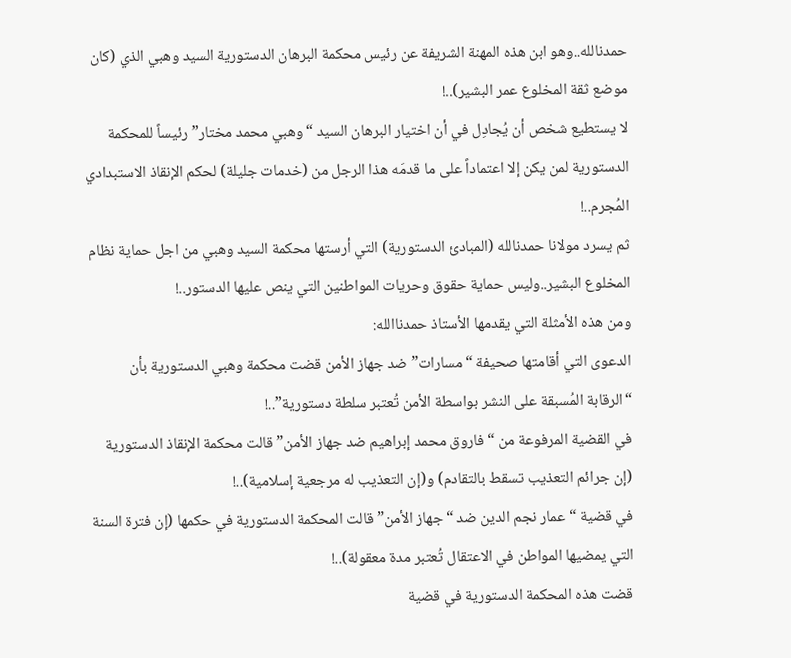حمدنالله..وهو ابن هذه المهنة الشريفة عن رئيس محكمة البرهان الدستورية السيد وهبي الذي (كان موضع ثقة المخلوع عمر البشير)..!
لا يستطيع شخص أن يُجادِل في أن اختيار البرهان السيد “وهبي محمد مختار” رئيساً للمحكمة الدستورية لمن يكن إلا اعتماداً على ما قدمَه هذا الرجل من (خدمات جليلة) لحكم الإنقاذ الاستبدادي المُجرم..!
ثم يسرد مولانا حمدنالله (المبادئ الدستورية) التي أرستها محكمة السيد وهبي من اجل حماية نظام المخلوع البشير..وليس حماية حقوق وحريات المواطنين التي ينص عليها الدستور..!
ومن هذه الأمثلة التي يقدمها الأستاذ حمدناالله:
الدعوى التي أقامتها صحيفة “مسارات” ضد جهاز الأمن قضت محكمة وهبي الدستورية بأن “الرقابة المُسبقة على النشر بواسطة الأمن تُعتبر سلطة دستورية”..!
في القضية المرفوعة من “فاروق محمد إبراهيم ضد جهاز الأمن” قالت محكمة الإنقاذ الدستورية (إن جرائم التعذيب تسقط بالتقادم) و(إن التعذيب له مرجعية إسلامية)..!
في قضية “عمار نجم الدين ضد “جهاز الأمن” قالت المحكمة الدستورية في حكمها (إن فترة السنة التي يمضيها المواطن في الاعتقال تُعتبر مدة معقولة)..!
قضت هذه المحكمة الدستورية في قضية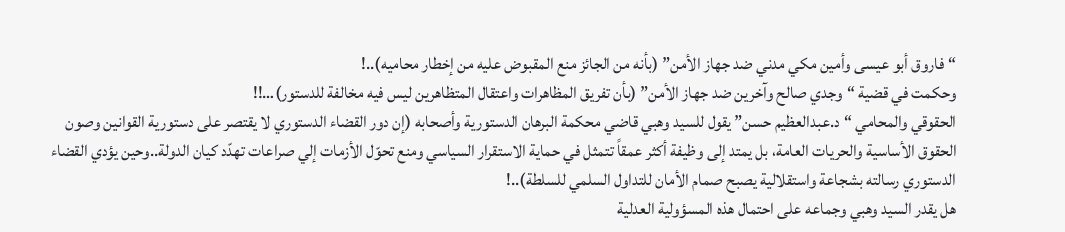“فاروق أبو عيسى وأمين مكي مدني ضد جهاز الأمن” (بأنه من الجائز منع المقبوض عليه من إخطار محاميه)..!
وحكمت في قضية “وجدي صالح وآخرين ضد جهاز الأمن” (بأن تفريق المظاهرات واعتقال المتظاهرين ليس فيه مخالفة للدستور)…!!
الحقوقي والمحامي “د.عبدالعظيم حسن” يقول للسيد وهبي قاضي محكمة البرهان الدستورية وأصحابه (إن دور القضاء الدستوري لا يقتصر على دستورية القوانين وصون الحقوق الأساسية والحريات العامة، بل يمتد إلى وظيفة أكثر عمقاً تتمثل في حماية الاستقرار السياسي ومنع تحوّل الأزمات إلي صراعات تهدّد كيان الدولة..وحين يؤدي القضاء الدستوري رسالته بشجاعة واستقلالية يصبح صمام الأمان للتداول السلمي للسلطة)..!
هل يقدر السيد وهبي وجماعه على احتمال هذه المسؤولية العدلية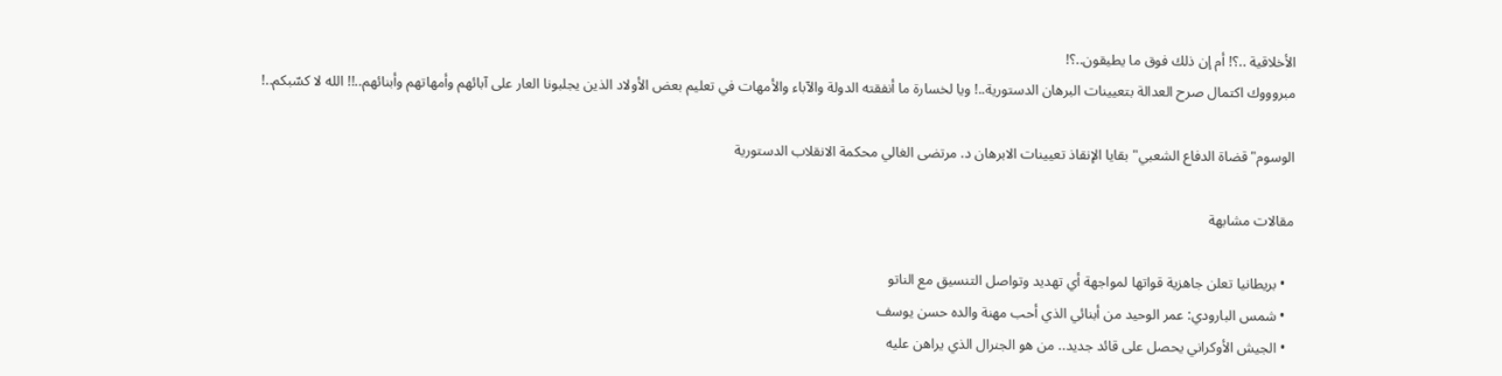الأخلاقية ..؟! أم إن ذلك فوق ما يطيقون..؟!
مبروووك اكتمال صرح العدالة بتعيينات البرهان الدستورية..! ويا لخسارة ما أنفقته الدولة والآباء والأمهات في تعليم بعض الأولاد الذين يجلبونا العار على آبائهم وأمهاتهم وأبنائهم..!! الله لا كسّبكم..!

الوسوم"قضاة الدفاع الشعبي" بقايا الإنقاذ تعيينات الابرهان د. مرتضى الغالي محكمة الانقلاب الدستورية

مقالات مشابهة

  • بريطانيا تعلن جاهزية قواتها لمواجهة أي تهديد وتواصل التنسيق مع الناتو
  • شمس البارودي: عمر الوحيد من أبنائي الذي أحب مهنة والده حسن يوسف
  • الجيش الأوكراني يحصل على قائد جديد.. من هو الجنرال الذي يراهن عليه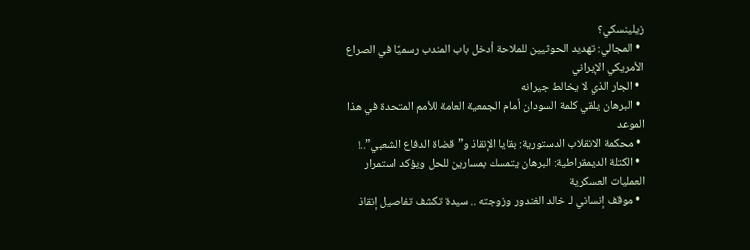زيلينسكي؟
  • المجالي: تهديد الحوثيين للملاحة أدخل باب المندب رسميًا في الصراع الأمريكي الإيراني
  • الجار الذي لا يخالط جيرانه
  • البرهان يلقي كلمة السودان أمام الجمعية العامة للأمم المتحدة في هذا الموعد
  • محكمة الانقلاب الدستورية: بقايا الإنقاذ و”قضاة الدفاع الشعبي”..!
  • الكتلة الديمقراطية: البرهان يتمسك بمسارين للحل ويؤكد استمرار العمليات العسكرية
  • موقف إنساني لـ خالد الغندور وزوجته .. سيدة تكشف تفاصيل إنقاذ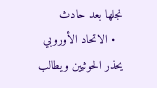نجلها بعد حادث
  • الاتحاد الأوروبي يحذر الحوثيين ويطالب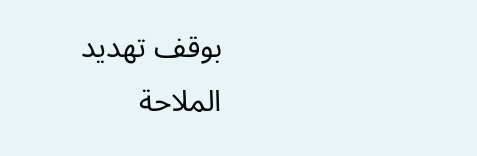بوقف تهديد الملاحة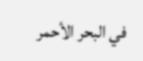في البحر الأحمر